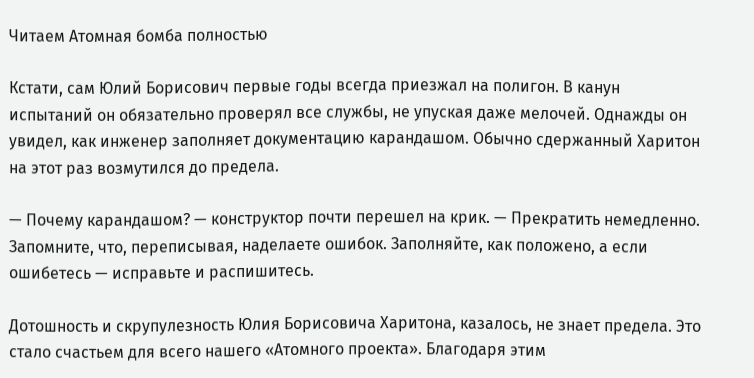Читаем Атомная бомба полностью

Кстати, сам Юлий Борисович первые годы всегда приезжал на полигон. В канун испытаний он обязательно проверял все службы, не упуская даже мелочей. Однажды он увидел, как инженер заполняет документацию карандашом. Обычно сдержанный Харитон на этот раз возмутился до предела.

— Почему карандашом? — конструктор почти перешел на крик. — Прекратить немедленно. Запомните, что, переписывая, наделаете ошибок. Заполняйте, как положено, а если ошибетесь — исправьте и распишитесь.

Дотошность и скрупулезность Юлия Борисовича Харитона, казалось, не знает предела. Это стало счастьем для всего нашего «Атомного проекта». Благодаря этим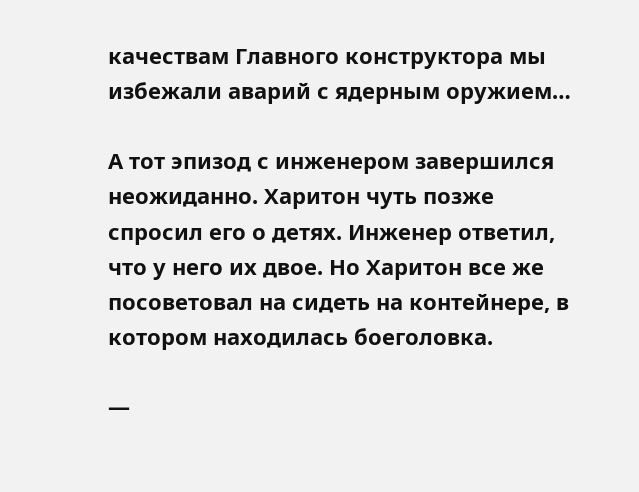качествам Главного конструктора мы избежали аварий с ядерным оружием…

А тот эпизод с инженером завершился неожиданно. Харитон чуть позже спросил его о детях. Инженер ответил, что у него их двое. Но Харитон все же посоветовал на сидеть на контейнере, в котором находилась боеголовка.

—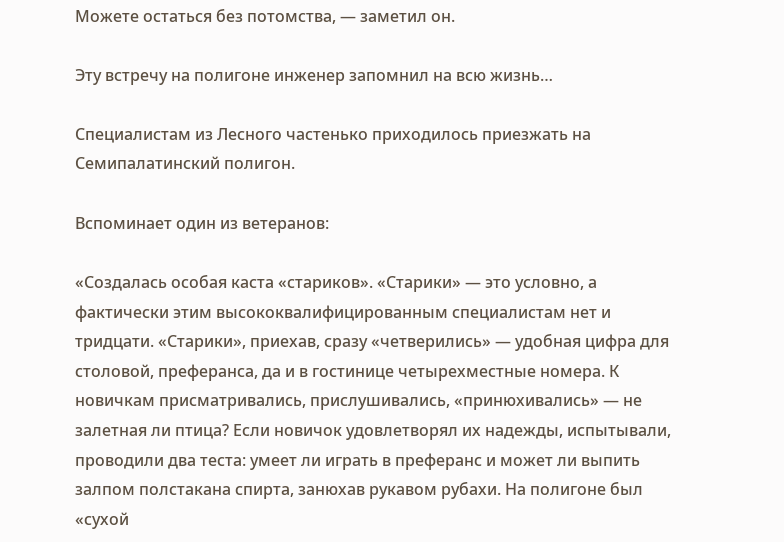Можете остаться без потомства, — заметил он.

Эту встречу на полигоне инженер запомнил на всю жизнь…

Специалистам из Лесного частенько приходилось приезжать на Семипалатинский полигон.

Вспоминает один из ветеранов:

«Создалась особая каста «стариков». «Старики» — это условно, а фактически этим высококвалифицированным специалистам нет и тридцати. «Старики», приехав, сразу «четверились» — удобная цифра для столовой, преферанса, да и в гостинице четырехместные номера. К новичкам присматривались, прислушивались, «принюхивались» — не залетная ли птица? Если новичок удовлетворял их надежды, испытывали, проводили два теста: умеет ли играть в преферанс и может ли выпить залпом полстакана спирта, занюхав рукавом рубахи. На полигоне был «сухой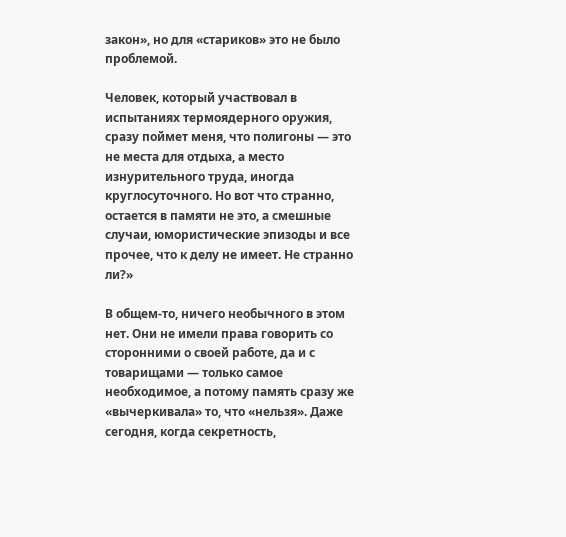закон», но для «стариков» это не было проблемой.

Человек, который участвовал в испытаниях термоядерного оружия, сразу поймет меня, что полигоны — это не места для отдыха, а место изнурительного труда, иногда круглосуточного. Но вот что странно, остается в памяти не это, а смешные случаи, юмористические эпизоды и все прочее, что к делу не имеет. Не странно ли?»

В общем-то, ничего необычного в этом нет. Они не имели права говорить со сторонними о своей работе, да и с товарищами — только самое необходимое, а потому память сразу же «вычеркивала» то, что «нельзя». Даже сегодня, когда секретность,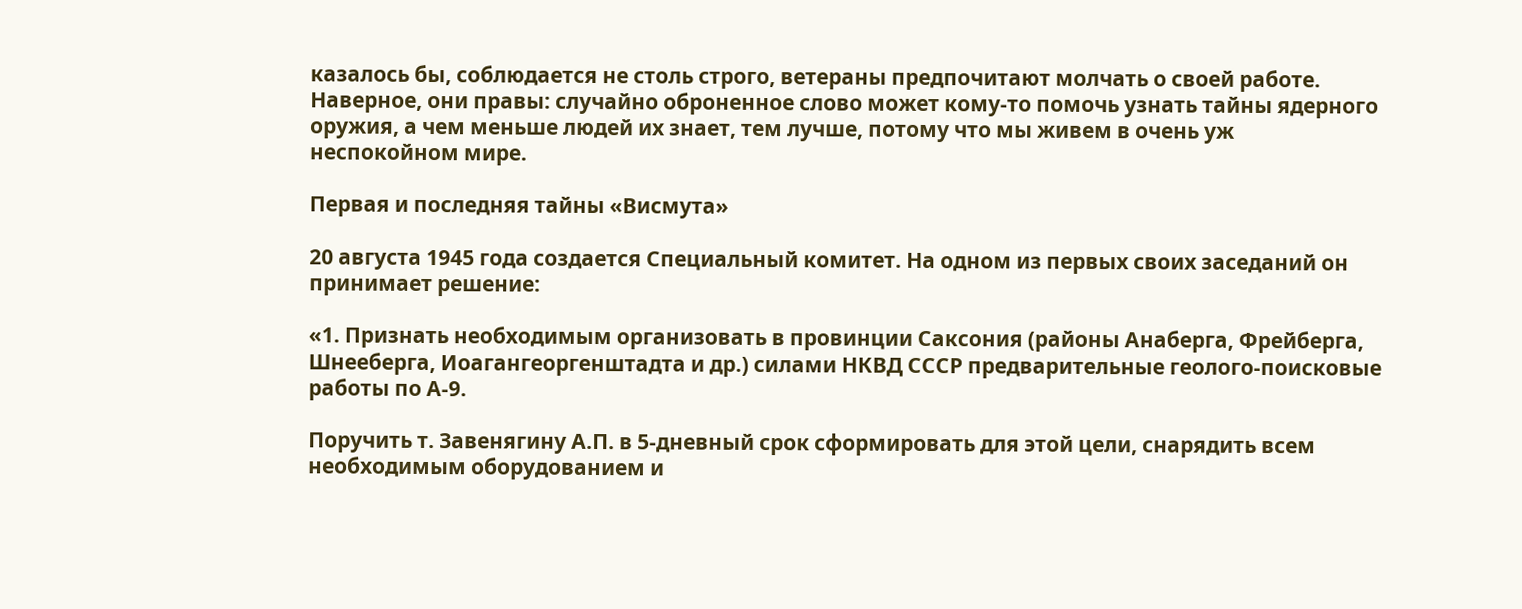казалось бы, соблюдается не столь строго, ветераны предпочитают молчать о своей работе. Наверное, они правы: случайно оброненное слово может кому-то помочь узнать тайны ядерного оружия, а чем меньше людей их знает, тем лучше, потому что мы живем в очень уж неспокойном мире.

Первая и последняя тайны «Висмута»

20 августа 1945 года создается Специальный комитет. На одном из первых своих заседаний он принимает решение:

«1. Признать необходимым организовать в провинции Саксония (районы Анаберга, Фрейберга, Шнееберга, Иоагангеоргенштадта и др.) силами НКВД СССР предварительные геолого-поисковые работы по А-9.

Поручить т. Завенягину А.П. в 5-дневный срок сформировать для этой цели, снарядить всем необходимым оборудованием и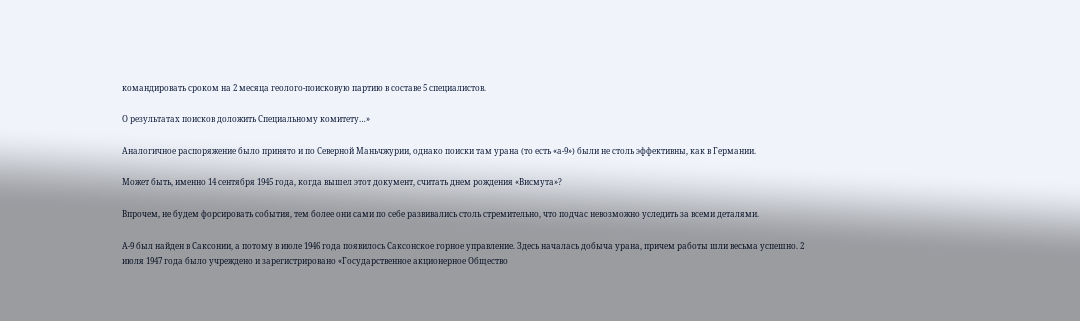командировать сроком на 2 месяца геолого-поисковую партию в составе 5 специалистов.

О результатах поисков доложить Специальному комитету…»

Аналогичное распоряжение было принято и по Северной Маньчжурии, однако поиски там урана (то есть «а-9») были не столь эффективны, как в Германии.

Может быть, именно 14 сентября 1945 года, когда вышел этот документ, считать днем рождения «Висмута»?

Впрочем, не будем форсировать события, тем более они сами по себе развивались столь стремительно, что подчас невозможно уследить за всеми деталями.

А-9 был найден в Саксонии, а потому в июле 1946 года появилось Саксонское горное управление. Здесь началась добыча урана, причем работы шли весьма успешно. 2 июля 1947 года было учреждено и зарегистрировано «Государственное акционерное Общество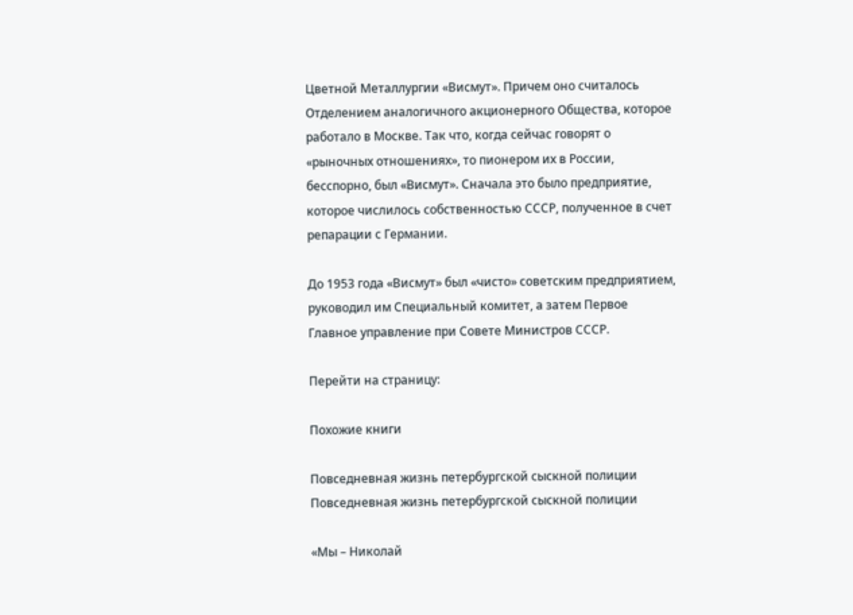Цветной Металлургии «Висмут». Причем оно считалось Отделением аналогичного акционерного Общества, которое работало в Москве. Так что, когда сейчас говорят о «рыночных отношениях», то пионером их в России, бесспорно, был «Висмут». Сначала это было предприятие, которое числилось собственностью СССР, полученное в счет репарации с Германии.

До 1953 года «Висмут» был «чисто» советским предприятием, руководил им Специальный комитет, а затем Первое Главное управление при Совете Министров СССР.

Перейти на страницу:

Похожие книги

Повседневная жизнь петербургской сыскной полиции
Повседневная жизнь петербургской сыскной полиции

«Мы – Николай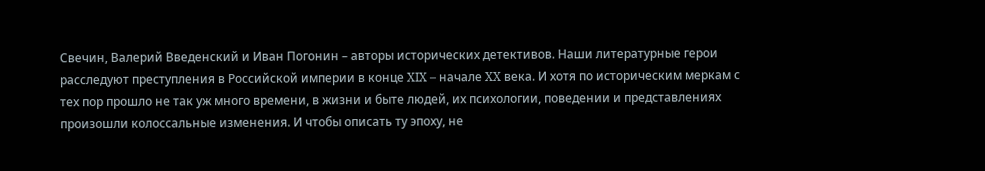Свечин, Валерий Введенский и Иван Погонин – авторы исторических детективов. Наши литературные герои расследуют преступления в Российской империи в конце XIX – начале XX века. И хотя по историческим меркам с тех пор прошло не так уж много времени, в жизни и быте людей, их психологии, поведении и представлениях произошли колоссальные изменения. И чтобы описать ту эпоху, не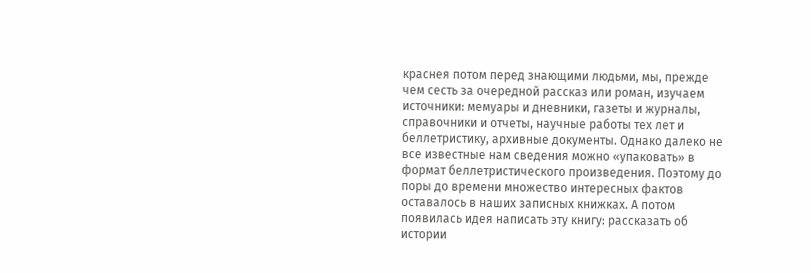краснея потом перед знающими людьми, мы, прежде чем сесть за очередной рассказ или роман, изучаем источники: мемуары и дневники, газеты и журналы, справочники и отчеты, научные работы тех лет и беллетристику, архивные документы. Однако далеко не все известные нам сведения можно «упаковать» в формат беллетристического произведения. Поэтому до поры до времени множество интересных фактов оставалось в наших записных книжках. А потом появилась идея написать эту книгу: рассказать об истории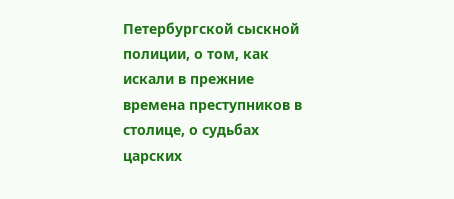Петербургской сыскной полиции, о том, как искали в прежние времена преступников в столице, о судьбах царских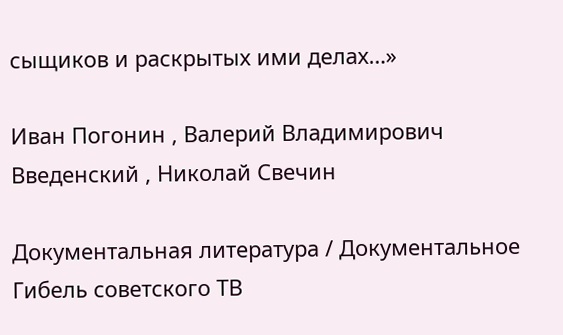сыщиков и раскрытых ими делах…»

Иван Погонин , Валерий Владимирович Введенский , Николай Свечин

Документальная литература / Документальное
Гибель советского ТВ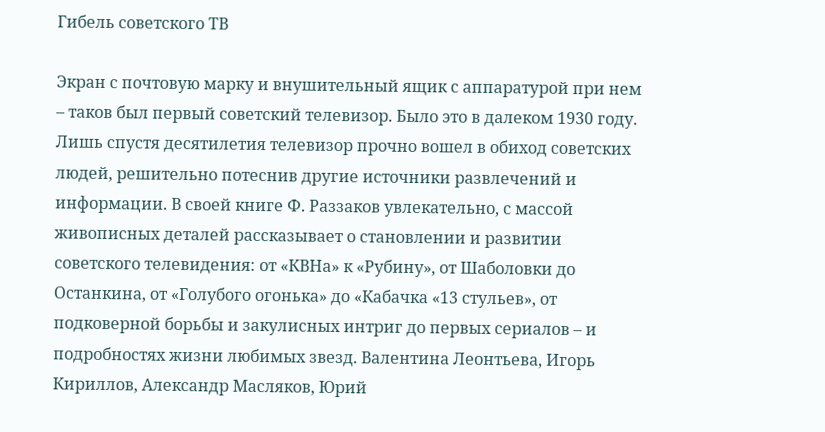Гибель советского ТВ

Экран с почтовую марку и внушительный ящик с аппаратурой при нем – таков был первый советский телевизор. Было это в далеком 1930 году. Лишь спустя десятилетия телевизор прочно вошел в обиход советских людей, решительно потеснив другие источники развлечений и информации. В своей книге Ф. Раззаков увлекательно, с массой живописных деталей рассказывает о становлении и развитии советского телевидения: от «КВНа» к «Рубину», от Шаболовки до Останкина, от «Голубого огонька» до «Кабачка «13 стульев», от подковерной борьбы и закулисных интриг до первых сериалов – и подробностях жизни любимых звезд. Валентина Леонтьева, Игорь Кириллов, Александр Масляков, Юрий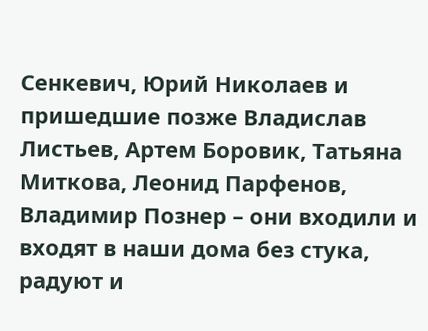Сенкевич, Юрий Николаев и пришедшие позже Владислав Листьев, Артем Боровик, Татьяна Миткова, Леонид Парфенов, Владимир Познер – они входили и входят в наши дома без стука, радуют и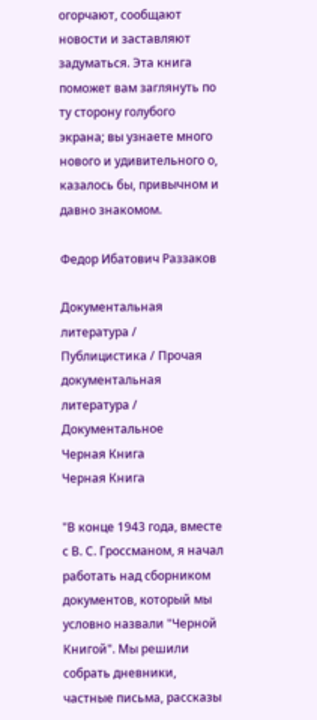огорчают, сообщают новости и заставляют задуматься. Эта книга поможет вам заглянуть по ту сторону голубого экрана; вы узнаете много нового и удивительного о, казалось бы, привычном и давно знакомом.

Федор Ибатович Раззаков

Документальная литература / Публицистика / Прочая документальная литература / Документальное
Черная Книга
Черная Книга

"В конце 1943 года, вместе с В. С. Гроссманом, я начал работать над сборником документов, который мы условно назвали "Черной Книгой". Мы решили собрать дневники, частные письма, рассказы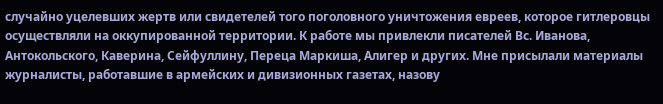случайно уцелевших жертв или свидетелей того поголовного уничтожения евреев, которое гитлеровцы осуществляли на оккупированной территории. К работе мы привлекли писателей Вс. Иванова, Антокольского, Каверина, Сейфуллину, Переца Маркиша, Алигер и других. Мне присылали материалы журналисты, работавшие в армейских и дивизионных газетах, назову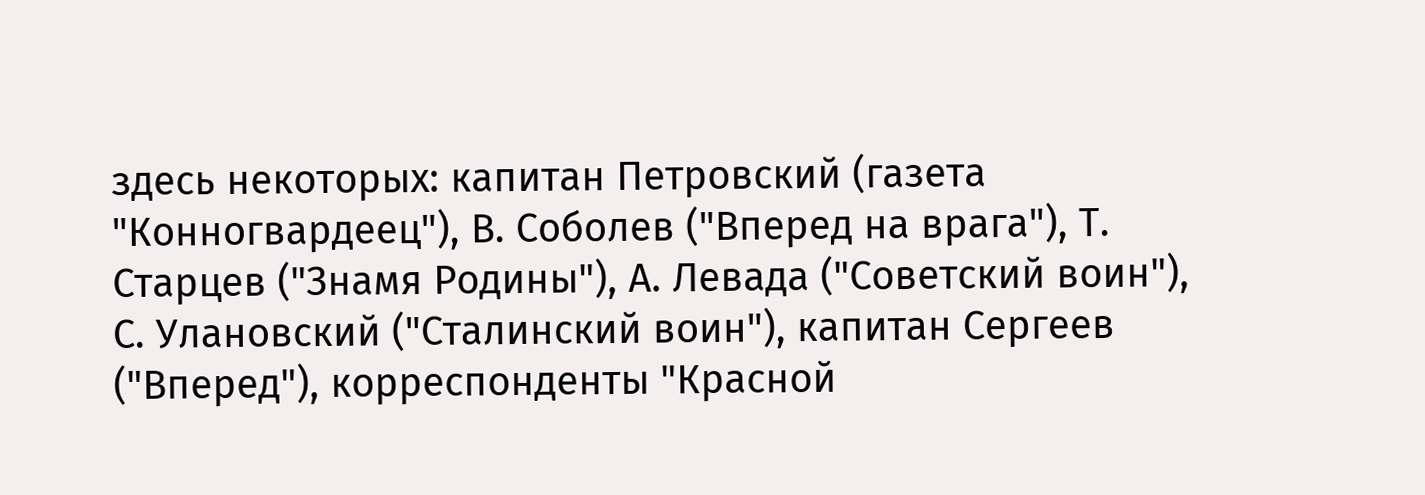здесь некоторых: капитан Петровский (газета "Конногвардеец"), В. Соболев ("Вперед на врага"), Т. Старцев ("Знамя Родины"), А. Левада ("Советский воин"), С. Улановский ("Сталинский воин"), капитан Сергеев ("Вперед"), корреспонденты "Красной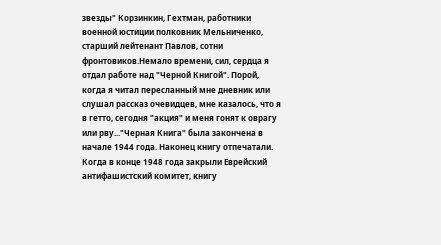звезды" Корзинкин, Гехтман, работники военной юстиции полковник Мельниченко, старший лейтенант Павлов, сотни фронтовиков.Немало времени, сил, сердца я отдал работе над "Черной Книгой". Порой, когда я читал пересланный мне дневник или слушал рассказ очевидцев, мне казалось, что я в гетто, сегодня "акция" и меня гонят к оврагу или рву..."Черная Книга" была закончена в начале 1944 года. Наконец книгу отпечатали. Когда в конце 1948 года закрыли Еврейский антифашистский комитет, книгу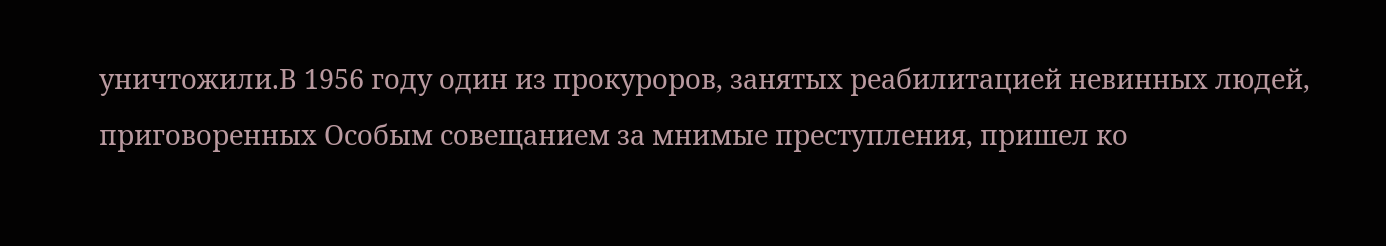уничтожили.В 1956 году один из прокуроров, занятых реабилитацией невинных людей, приговоренных Особым совещанием за мнимые преступления, пришел ко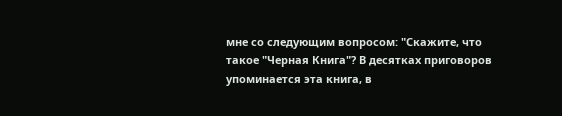мне со следующим вопросом: "Скажите, что такое "Черная Книга"? В десятках приговоров упоминается эта книга, в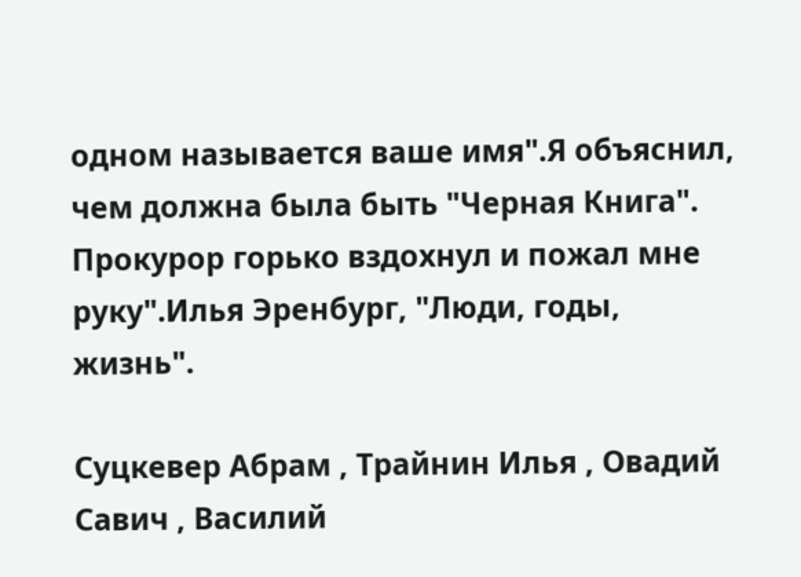одном называется ваше имя".Я объяснил, чем должна была быть "Черная Книга". Прокурор горько вздохнул и пожал мне руку".Илья Эренбург, "Люди, годы, жизнь".

Суцкевер Абрам , Трайнин Илья , Овадий Савич , Василий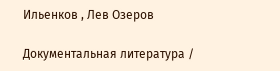Ильенков , Лев Озеров

Документальная литература /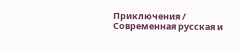Приключения / Современная русская и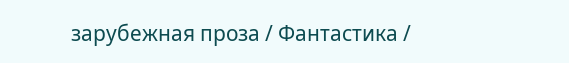зарубежная проза / Фантастика /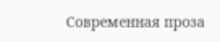Современная проза